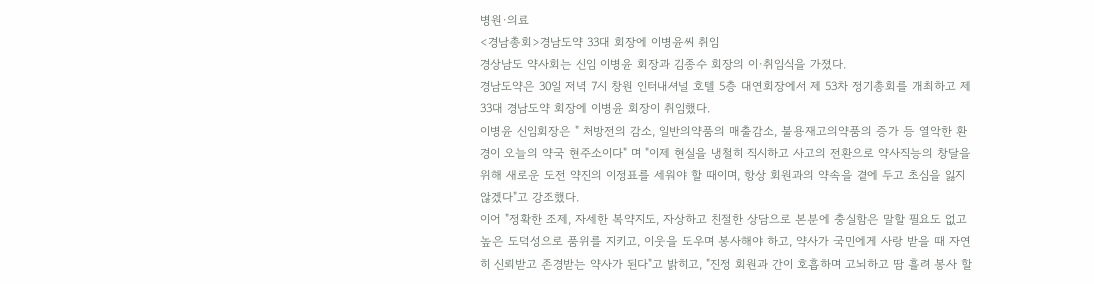병원·의료
<경남총회>경남도약 33대 회장에 이병윤씨 취임
경상남도 약사회는 신임 이병윤 회장과 김종수 회장의 이·취임식을 가졌다.
경남도약은 30일 저녁 7시 창원 인터내셔널 호텔 5층 대연회장에서 제 53차 정기총회를 개최하고 제 33대 경남도약 회장에 이병윤 회장이 취임했다.
이병윤 신임회장은 " 처방전의 감소, 일반의약품의 매출감소, 불용재고의약품의 증가 등 열악한 환경이 오늘의 약국 현주소이다" 며 "이제 현실을 냉철히 직시하고 사고의 전환으로 약사직능의 창달을 위해 새로운 도전 약진의 이정표를 세워야 할 때이며, 항상 회원과의 약속을 곁에 두고 초심을 잃지 않겠다"고 강조했다.
이어 "정확한 조제, 자세한 복약지도, 자상하고 친절한 상담으로 본분에 충실함은 말할 필요도 없고 높은 도덕성으로 품위를 지키고, 이웃을 도우며 봉사해야 하고, 약사가 국민에게 사랑 받을 때 자연히 신뢰받고 존경받는 약사가 된다"고 밝히고, "진정 회원과 간이 호흡하며 고뇌하고 땀 흘려 봉사 할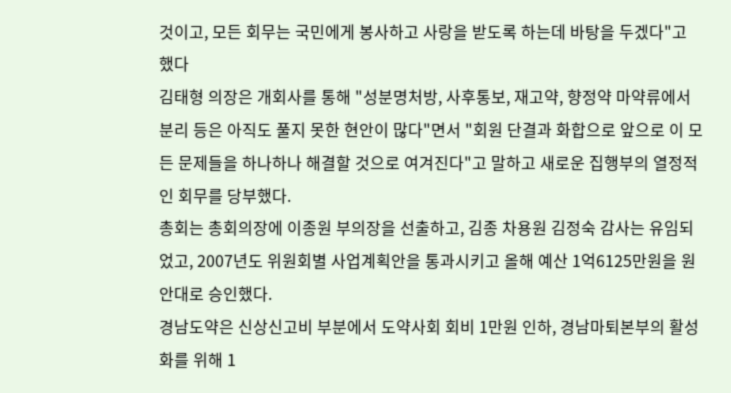것이고, 모든 회무는 국민에게 봉사하고 사랑을 받도록 하는데 바탕을 두겠다"고 했다
김태형 의장은 개회사를 통해 "성분명처방, 사후통보, 재고약, 향정약 마약류에서 분리 등은 아직도 풀지 못한 현안이 많다"면서 "회원 단결과 화합으로 앞으로 이 모든 문제들을 하나하나 해결할 것으로 여겨진다"고 말하고 새로운 집행부의 열정적인 회무를 당부했다.
총회는 총회의장에 이종원 부의장을 선출하고, 김종 차용원 김정숙 감사는 유임되었고, 2007년도 위원회별 사업계획안을 통과시키고 올해 예산 1억6125만원을 원안대로 승인했다.
경남도약은 신상신고비 부분에서 도약사회 회비 1만원 인하, 경남마퇴본부의 활성화를 위해 1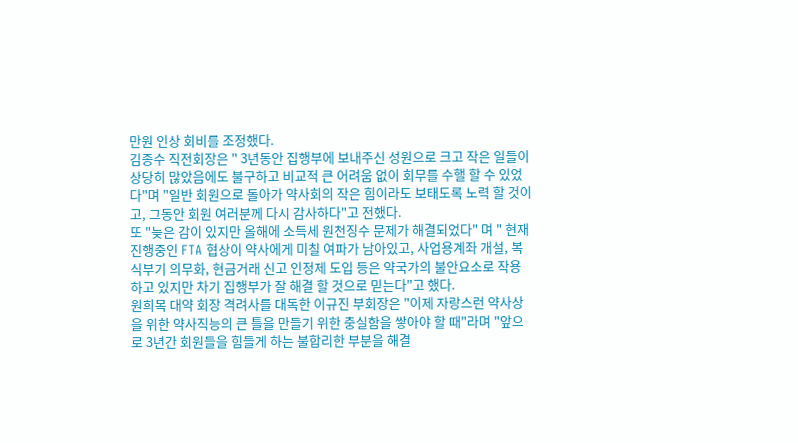만원 인상 회비를 조정했다.
김종수 직전회장은 " 3년동안 집행부에 보내주신 성원으로 크고 작은 일들이 상당히 많았음에도 불구하고 비교적 큰 어려움 없이 회무를 수핼 할 수 있었다"며 "일반 회원으로 돌아가 약사회의 작은 힘이라도 보태도록 노력 할 것이고, 그동안 회원 여러분께 다시 감사하다"고 전했다.
또 "늦은 감이 있지만 올해에 소득세 원천징수 문제가 해결되었다" 며 " 현재 진행중인 FTA 협상이 약사에게 미칠 여파가 남아있고, 사업용계좌 개설, 복식부기 의무화, 현금거래 신고 인정제 도입 등은 약국가의 불안요소로 작용하고 있지만 차기 집행부가 잘 해결 할 것으로 믿는다"고 했다.
원희목 대약 회장 격려사를 대독한 이규진 부회장은 "이제 자랑스런 약사상을 위한 약사직능의 큰 틀을 만들기 위한 충실함을 쌓아야 할 때"라며 "앞으로 3년간 회원들을 힘들게 하는 불합리한 부분을 해결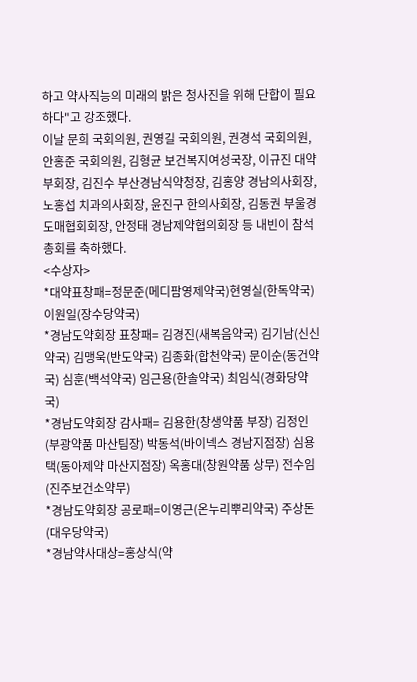하고 약사직능의 미래의 밝은 청사진을 위해 단합이 필요하다"고 강조했다.
이날 문희 국회의원, 권영길 국회의원, 권경석 국회의원, 안홍준 국회의원, 김형균 보건복지여성국장, 이규진 대약 부회장, 김진수 부산경남식약청장, 김홍양 경남의사회장, 노홍섭 치과의사회장, 윤진구 한의사회장, 김동권 부울경도매협회회장, 안정태 경남제약협의회장 등 내빈이 참석 총회를 축하했다.
<수상자>
*대약표창패=정문준(메디팜영제약국)현영실(한독약국) 이원일(장수당약국)
*경남도약회장 표창패= 김경진(새복음약국) 김기남(신신약국) 김맹욱(반도약국) 김종화(합천약국) 문이순(동건약국) 심훈(백석약국) 임근용(한솔약국) 최임식(경화당약국)
*경남도약회장 감사패= 김용한(창생약품 부장) 김정인(부광약품 마산팀장) 박동석(바이넥스 경남지점장) 심용택(동아제약 마산지점장) 옥홍대(창원약품 상무) 전수임(진주보건소약무)
*경남도약회장 공로패=이영근(온누리뿌리약국) 주상돈(대우당약국)
*경남약사대상=홍상식(약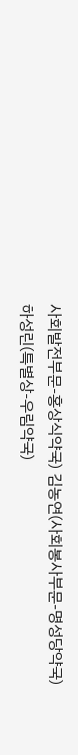사회발전부문-홍상식약국) 김농연(사회봉사부문-명성당약국) 하성린(특별상-우림약국)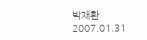박재환
2007.01.31